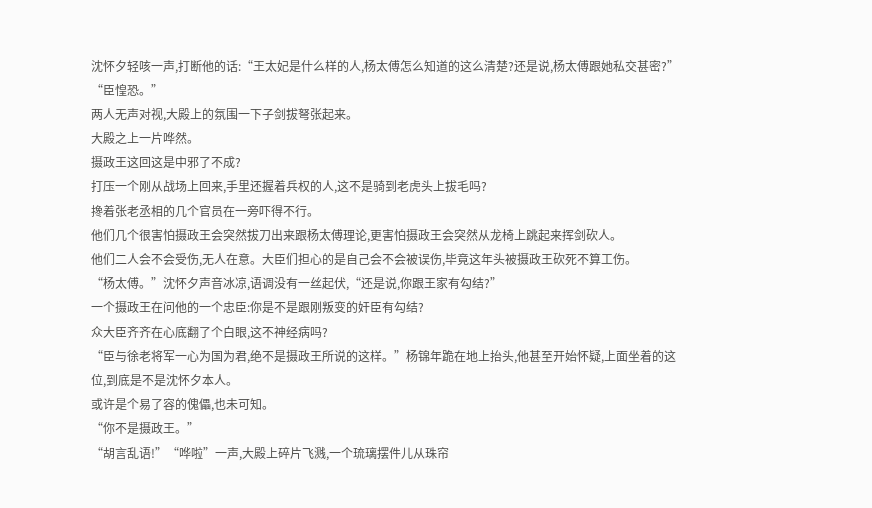沈怀夕轻咳一声,打断他的话:“王太妃是什么样的人,杨太傅怎么知道的这么清楚?还是说,杨太傅跟她私交甚密?”
“臣惶恐。”
两人无声对视,大殿上的氛围一下子剑拔弩张起来。
大殿之上一片哗然。
摄政王这回这是中邪了不成?
打压一个刚从战场上回来,手里还握着兵权的人,这不是骑到老虎头上拔毛吗?
搀着张老丞相的几个官员在一旁吓得不行。
他们几个很害怕摄政王会突然拔刀出来跟杨太傅理论,更害怕摄政王会突然从龙椅上跳起来挥剑砍人。
他们二人会不会受伤,无人在意。大臣们担心的是自己会不会被误伤,毕竟这年头被摄政王砍死不算工伤。
“杨太傅。”沈怀夕声音冰凉,语调没有一丝起伏,“还是说,你跟王家有勾结?”
一个摄政王在问他的一个忠臣:你是不是跟刚叛变的奸臣有勾结?
众大臣齐齐在心底翻了个白眼,这不神经病吗?
“臣与徐老将军一心为国为君,绝不是摄政王所说的这样。”杨锦年跪在地上抬头,他甚至开始怀疑,上面坐着的这位,到底是不是沈怀夕本人。
或许是个易了容的傀儡,也未可知。
“你不是摄政王。”
“胡言乱语!”“哗啦”一声,大殿上碎片飞溅,一个琉璃摆件儿从珠帘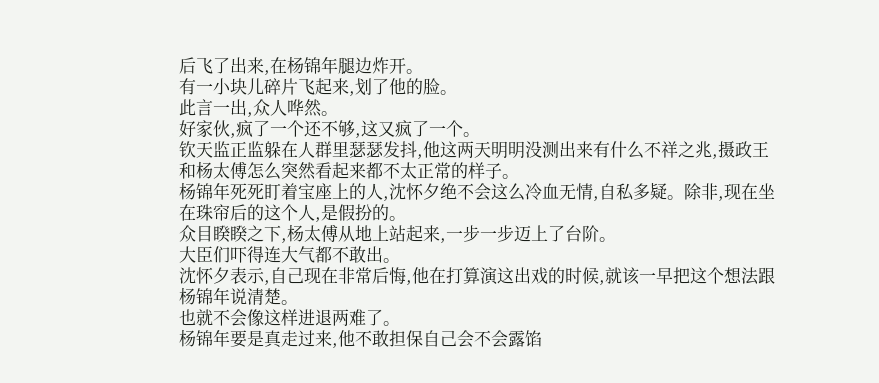后飞了出来,在杨锦年腿边炸开。
有一小块儿碎片飞起来,划了他的脸。
此言一出,众人哗然。
好家伙,疯了一个还不够,这又疯了一个。
钦天监正监躲在人群里瑟瑟发抖,他这两天明明没测出来有什么不祥之兆,摄政王和杨太傅怎么突然看起来都不太正常的样子。
杨锦年死死盯着宝座上的人,沈怀夕绝不会这么冷血无情,自私多疑。除非,现在坐在珠帘后的这个人,是假扮的。
众目睽睽之下,杨太傅从地上站起来,一步一步迈上了台阶。
大臣们吓得连大气都不敢出。
沈怀夕表示,自己现在非常后悔,他在打算演这出戏的时候,就该一早把这个想法跟杨锦年说清楚。
也就不会像这样进退两难了。
杨锦年要是真走过来,他不敢担保自己会不会露馅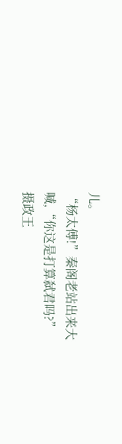儿。
“杨太傅!”秦阁老站出来大喊,“你这是打算弑君吗?”
摄政王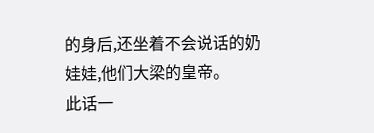的身后,还坐着不会说话的奶娃娃,他们大梁的皇帝。
此话一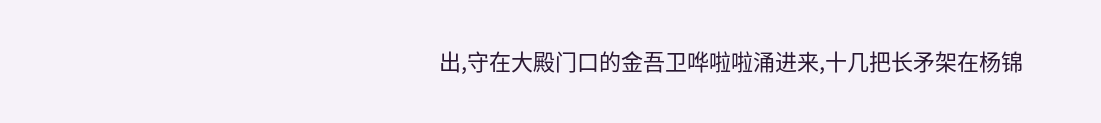出,守在大殿门口的金吾卫哗啦啦涌进来,十几把长矛架在杨锦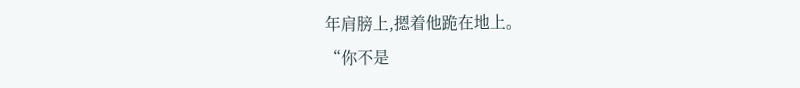年肩膀上,摁着他跪在地上。
“你不是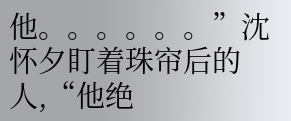他。。。。。。”沈怀夕盯着珠帘后的人,“他绝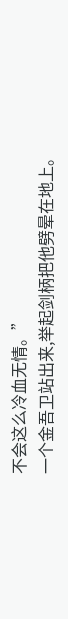不会这么冷血无情。”
一个金吾卫站出来,举起剑柄把他劈晕在地上。